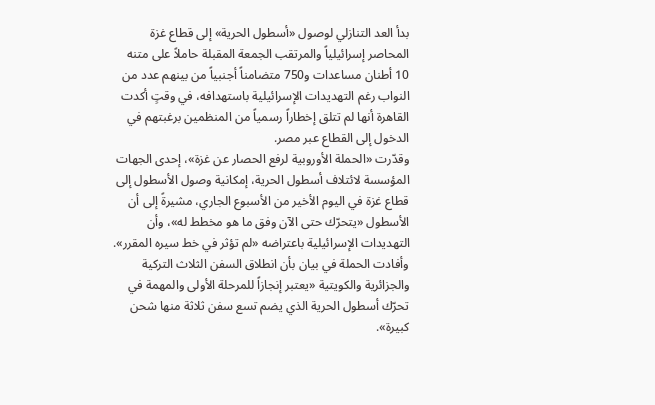بدأ العد التنازلي لوصول «أسطول الحرية» إلى قطاع غزة المحاصر إسرائيلياً والمرتقب الجمعة المقبلة حاملاً على متنه 10 أطنان مساعدات و750 متضامناً أجنبياً من بينهم عدد من النواب رغم التهديدات الإسرائيلية باستهدافه، في وقتٍ أكدت القاهرة أنها لم تتلق إخطاراً رسمياً من المنظمين برغبتهم في الدخول إلى القطاع عبر مصر.
وقدّرت «الحملة الأوروبية لرفع الحصار عن غزة»، إحدى الجهات المؤسسة لائتلاف أسطول الحرية، إمكانية وصول الأسطول إلى قطاع غزة في اليوم الأخير من الأسبوع الجاري، مشيرةً إلى أن الأسطول «يتحرّك حتى الآن وفق ما هو مخطط له»، وأن التهديدات الإسرائيلية باعتراضه «لم تؤثر في خط سيره المقرر».
وأفادت الحملة في بيان بأن انطلاق السفن الثلاث التركية والجزائرية والكويتية «يعتبر إنجازاً للمرحلة الأولى والمهمة في تحرّك أسطول الحرية الذي يضم تسع سفن ثلاثة منها شحن كبيرة».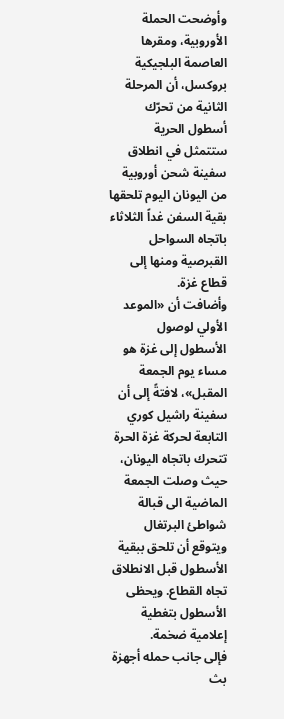وأوضحت الحملة الأوروبية، ومقرها العاصمة البلجيكية بروكسل، أن المرحلة الثانية من تحرّك أسطول الحرية ستتمثل في انطلاق سفينة شحن أوروبية من اليونان اليوم تلحقها بقية السفن غداً الثلاثاء باتجاه السواحل القبرصية ومنها إلى قطاع غزة.
وأضافت أن «الموعد الأولي لوصول الأسطول إلى غزة هو مساء يوم الجمعة المقبل»، لافتةً إلى أن سفينة راشيل كوري التابعة لحركة غزة الحرة تتحرك باتجاه اليونان، حيث وصلت الجمعة الماضية الى قبالة شواطئ البرتغال ويتوقع أن تلحق ببقية الأسطول قبل الانطلاق تجاه القطاع. ويحظى الأسطول بتغطية إعلامية ضخمة.
فإلى جانب حمله أجهزة بث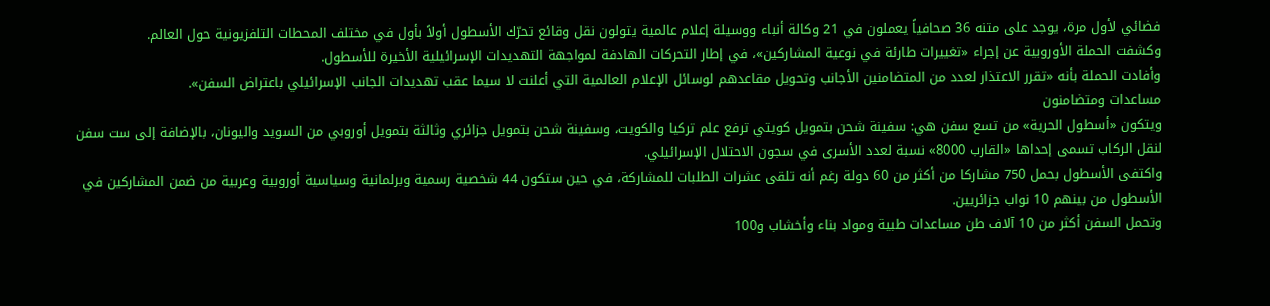فضائي لأول مرة، يوجد على متنه 36 صحافياً يعملون في 21 وكالة أنباء ووسيلة إعلام عالمية يتولون نقل وقائع تحرّك الأسطول أولاً بأول في مختلف المحطات التلفزيونية حول العالم.
وكشفت الحملة الأوروبية عن إجراء «تغييرات طارئة في نوعية المشاركين»، في إطار التحركات الهادفة لمواجهة التهديدات الإسرائيلية الأخيرة للأسطول.
وأفادت الحملة بأنه «تقرر الاعتذار لعدد من المتضامنين الأجانب وتحويل مقاعدهم لوسائل الإعلام العالمية التي أعلنت لا سيما عقب تهديدات الجانب الإسرائيلي باعتراض السفن».
مساعدات ومتضامنون
ويتكون «أسطول الحرية» من تسع سفن هي: سفينة شحن بتمويل كويتي ترفع علم تركيا والكويت، وسفينة شحن بتمويل جزائري وثالثة بتمويل أوروبي من السويد واليونان، بالإضافة إلى ست سفن لنقل الركاب تسمى إحداها «القارب 8000» نسبة لعدد الأسرى في سجون الاحتلال الإسرائيلي.
واكتفى الأسطول بحمل 750 مشاركا من أكثر من 60 دولة رغم أنه تلقى عشرات الطلبات للمشاركة، في حين ستكون 44 شخصية رسمية وبرلمانية وسياسية أوروبية وعربية من ضمن المشاركين في الأسطول من بينهم 10 نواب جزائريين.
وتحمل السفن أكثر من 10 آلاف طن مساعدات طبية ومواد بناء وأخشاب و100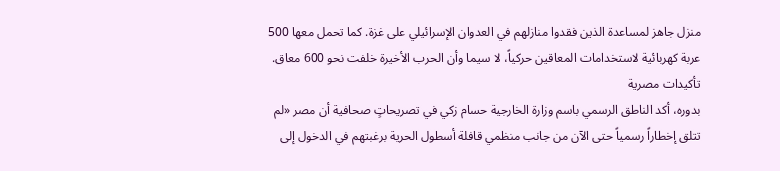منزل جاهز لمساعدة الذين فقدوا منازلهم في العدوان الإسرائيلي على غزة. كما تحمل معها 500 عربة كهربائية لاستخدامات المعاقين حركياً، لا سيما وأن الحرب الأخيرة خلفت نحو 600 معاق.
تأكيدات مصرية
بدوره، أكد الناطق الرسمي باسم وزارة الخارجية حسام زكي في تصريحاتٍ صحافية أن مصر «لم تتلق إخطاراً رسمياً حتى الآن من جانب منظمي قافلة أسطول الحرية برغبتهم في الدخول إلى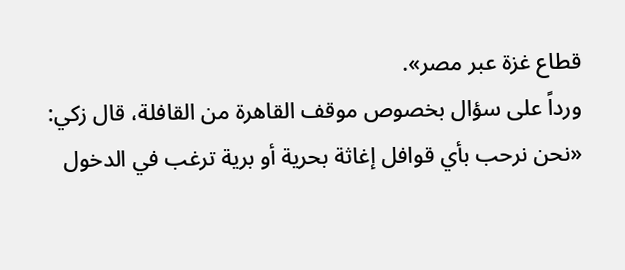قطاع غزة عبر مصر».
ورداً على سؤال بخصوص موقف القاهرة من القافلة، قال زكي: «نحن نرحب بأي قوافل إغاثة بحرية أو برية ترغب في الدخول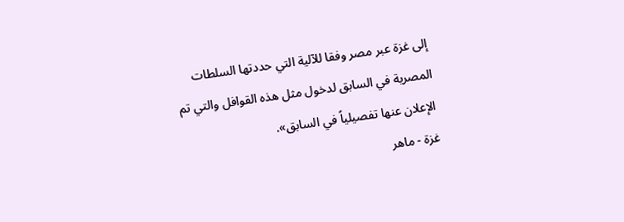إلى غزة عبر مصر وفقا للآلية التي حددتها السلطات المصرية في السابق لدخول مثل هذه القوافل والتي تم الإعلان عنها تفصيلياً في السابق».
غزة - ماهر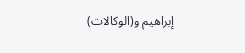إبراهيم و(الوكالات)